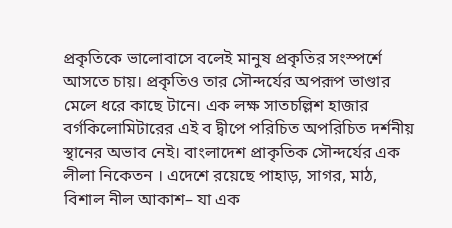প্রকৃতিকে ভালোবাসে বলেই মানুষ প্রকৃতির সংস্পর্শে আসতে চায়। প্রকৃতিও তার সৌন্দর্যের অপরূপ ভাণ্ডার মেলে ধরে কাছে টানে। এক লক্ষ সাতচল্লিশ হাজার বর্গকিলোমিটারের এই ব দ্বীপে পরিচিত অপরিচিত দর্শনীয় স্থানের অভাব নেই। বাংলাদেশ প্রাকৃতিক সৌন্দর্যের এক লীলা নিকেতন । এদেশে রয়েছে পাহাড়, সাগর, মাঠ, বিশাল নীল আকাশ– যা এক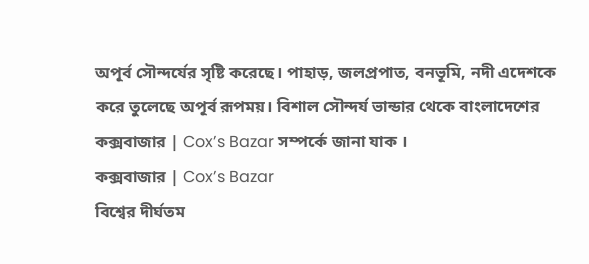অপূর্ব সৌন্দর্যের সৃষ্টি করেছে। পাহাড়, জলপ্রপাত, বনভূমি, নদী এদেশকে করে তুলেছে অপূর্ব রূপময়। বিশাল সৌন্দর্য ভান্ডার থেকে বাংলাদেশের কক্সবাজার | Cox’s Bazar সম্পর্কে জানা যাক ।
কক্সবাজার | Cox’s Bazar
বিশ্বের দীর্ঘতম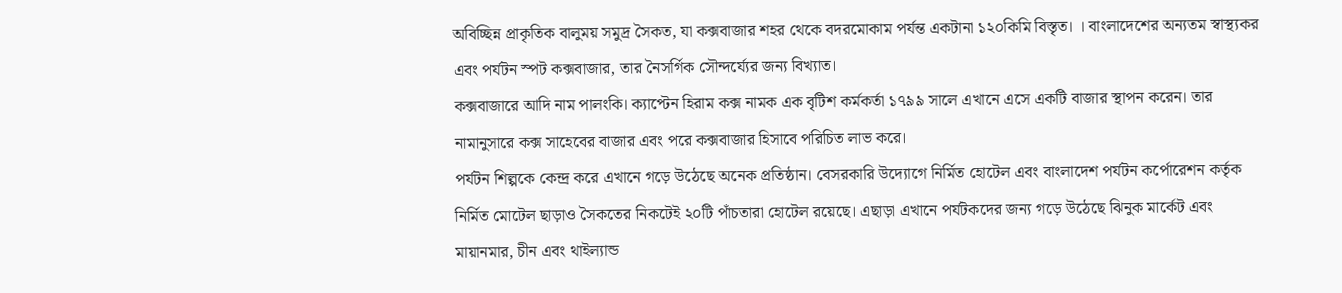অবিচ্ছিন্ন প্রাকৃতিক বালুময় সমুদ্র সৈকত, যা কক্সবাজার শহর থেকে বদরমোকাম পর্যন্ত একটানা ১২০কিমি বিস্তৃত। । বাংলাদেশের অন্যতম স্বাস্থ্যকর এবং পর্যটন স্পট কক্সবাজার, তার নৈসর্গিক সৌন্দর্য্যের জন্য বিখ্যাত।
কক্সবাজারে আদি নাম পালংকি। ক্যাপ্টেন হিরাম কক্স নামক এক বৃটিশ কর্মকর্তা ১৭৯৯ সালে এখানে এসে একটি বাজার স্থাপন করেন। তার নামানুসারে কক্স সাহেবের বাজার এবং পরে কক্সবাজার হিসাবে পরিচিত লাভ করে।
পর্যটন শিল্পকে কেন্দ্র করে এখানে গড়ে উঠেছে অনেক প্রতিষ্ঠান। বেসরকারি উদ্যোগে নির্মিত হোটেল এবং বাংলাদেশ পর্যটন কর্পোরেশন কর্তৃক নির্মিত মোটেল ছাড়াও সৈকতের নিকটেই ২০টি পাঁচতারা হোটেল রয়েছে। এছাড়া এখানে পর্যটকদের জন্য গড়ে উঠেছে ঝিনুক মার্কেট এবং মায়ানমার, চীন এবং থাইল্যান্ড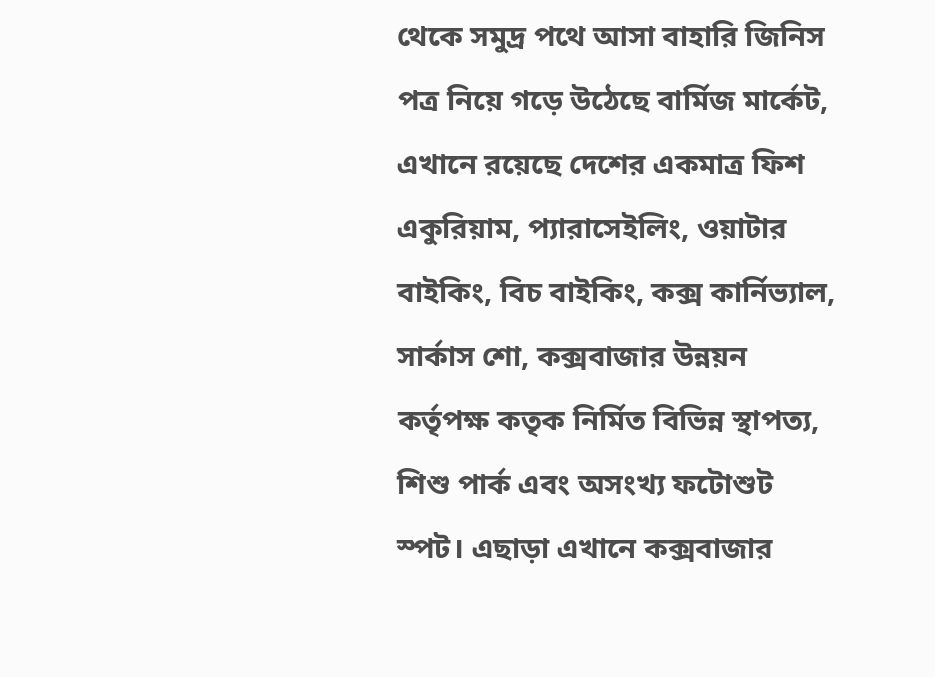থেকে সমুদ্র পথে আসা বাহারি জিনিস পত্র নিয়ে গড়ে উঠেছে বার্মিজ মার্কেট, এখানে রয়েছে দেশের একমাত্র ফিশ একুরিয়াম, প্যারাসেইলিং, ওয়াটার বাইকিং, বিচ বাইকিং, কক্স কার্নিভ্যাল, সার্কাস শো, কক্সবাজার উন্নয়ন কর্তৃপক্ষ কতৃক নির্মিত বিভিন্ন স্থাপত্য, শিশু পার্ক এবং অসংখ্য ফটোশুট স্পট। এছাড়া এখানে কক্সবাজার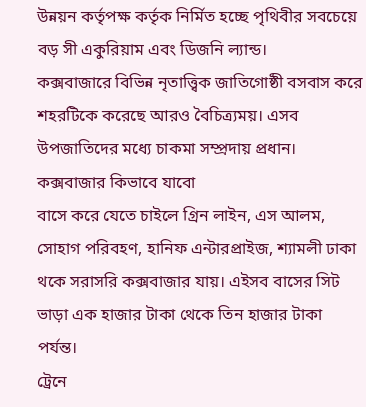উন্নয়ন কর্তৃপক্ষ কর্তৃক নির্মিত হচ্ছে পৃথিবীর সবচেয়ে বড় সী একুরিয়াম এবং ডিজনি ল্যান্ড।
কক্সবাজারে বিভিন্ন নৃতাত্ত্বিক জাতিগোষ্ঠী বসবাস করে শহরটিকে করেছে আরও বৈচিত্র্যময়। এসব উপজাতিদের মধ্যে চাকমা সম্প্রদায় প্রধান।
কক্সবাজার কিভাবে যাবো
বাসে করে যেতে চাইলে গ্রিন লাইন, এস আলম, সোহাগ পরিবহণ, হানিফ এন্টারপ্রাইজ, শ্যামলী ঢাকা থকে সরাসরি কক্সবাজার যায়। এইসব বাসের সিট ভাড়া এক হাজার টাকা থেকে তিন হাজার টাকা পর্যন্ত।
ট্রেনে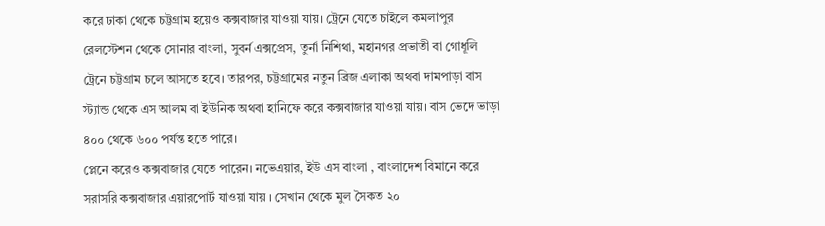করে ঢাকা থেকে চট্টগ্রাম হয়েও কক্সবাজার যাওয়া যায়। ট্রেনে যেতে চাইলে কমলাপুর রেলস্টেশন থেকে সোনার বাংলা, সুবর্ন এক্সপ্রেস, তুর্না নিশিথা, মহানগর প্রভাতী বা গোধূলি ট্রেনে চট্টগ্রাম চলে আসতে হবে। তারপর, চট্টগ্রামের নতুন ব্রিজ এলাকা অথবা দামপাড়া বাস স্ট্যান্ড থেকে এস আলম বা ইউনিক অথবা হানিফে করে কক্সবাজার যাওয়া যায়। বাস ভেদে ভাড়া ৪০০ থেকে ৬০০ পর্যন্ত হতে পারে।
প্লেনে করেও কক্সবাজার যেতে পারেন। নভেএয়ার, ইউ এস বাংলা , বাংলাদেশ বিমানে করে সরাসরি কক্সবাজার এয়ারপোর্ট যাওয়া যায় । সেখান থেকে মুল সৈকত ২০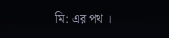মি: এর পথ ।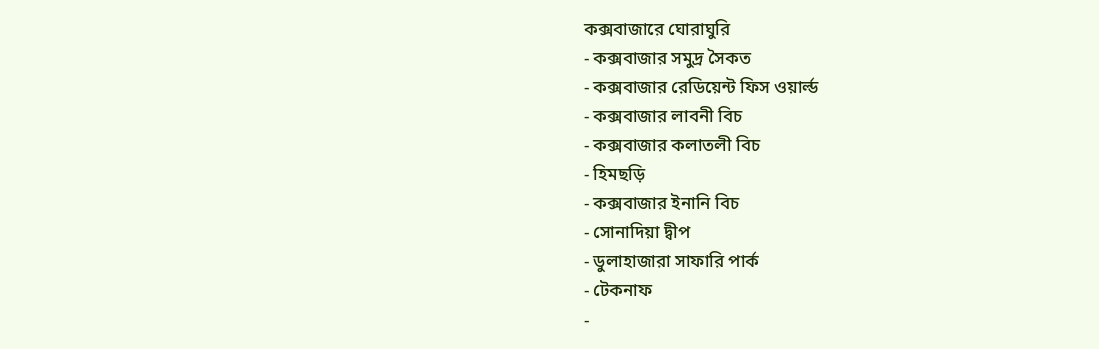কক্সবাজারে ঘোরাঘুরি
- কক্সবাজার সমুদ্র সৈকত
- কক্সবাজার রেডিয়েন্ট ফিস ওয়ার্ল্ড
- কক্সবাজার লাবনী বিচ
- কক্সবাজার কলাতলী বিচ
- হিমছড়ি
- কক্সবাজার ইনানি বিচ
- সোনাদিয়া দ্বীপ
- ডুলাহাজারা সাফারি পার্ক
- টেকনাফ
-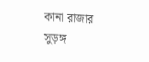কানা রাজার সুড়ঙ্গ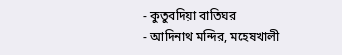- কুতুবদিয়া বাতিঘর
- আদিনাথ মন্দির, মহেষখালী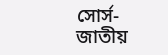সোর্স-
জাতীয়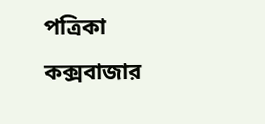পত্রিকা
কক্সবাজার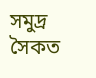সমুদ্র সৈকত